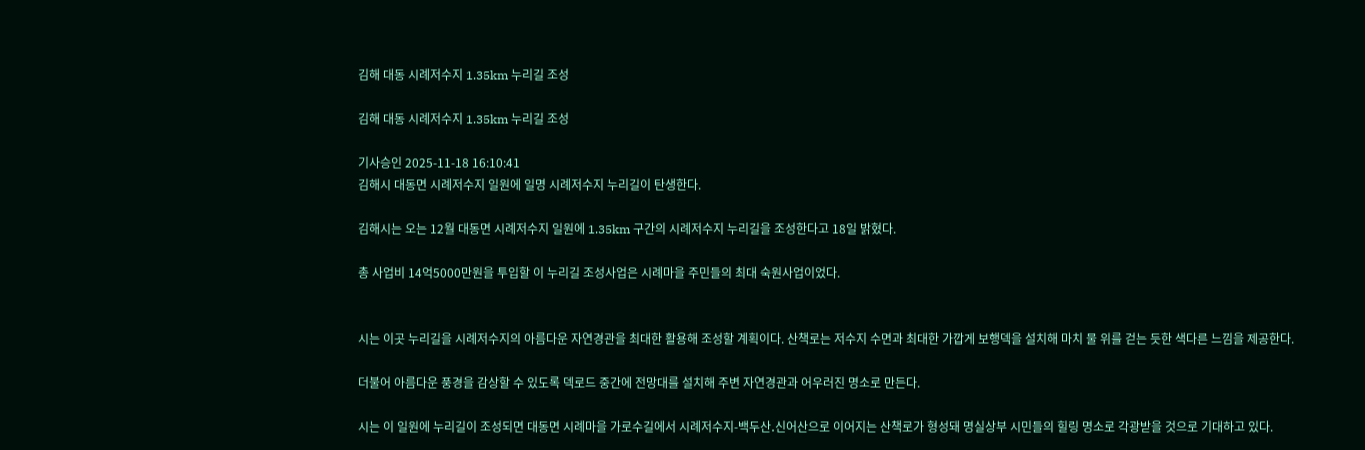김해 대동 시례저수지 1.35km 누리길 조성

김해 대동 시례저수지 1.35km 누리길 조성

기사승인 2025-11-18 16:10:41
김해시 대동면 시례저수지 일원에 일명 시례저수지 누리길이 탄생한다.

김해시는 오는 12월 대동면 시례저수지 일원에 1.35km 구간의 시례저수지 누리길을 조성한다고 18일 밝혔다.

총 사업비 14억5000만원을 투입할 이 누리길 조성사업은 시례마을 주민들의 최대 숙원사업이었다.


시는 이곳 누리길을 시례저수지의 아름다운 자연경관을 최대한 활용해 조성할 계획이다. 산책로는 저수지 수면과 최대한 가깝게 보행덱을 설치해 마치 물 위를 걷는 듯한 색다른 느낌을 제공한다.

더불어 아름다운 풍경을 감상할 수 있도록 덱로드 중간에 전망대를 설치해 주변 자연경관과 어우러진 명소로 만든다.

시는 이 일원에 누리길이 조성되면 대동면 시례마을 가로수길에서 시례저수지-백두산․신어산으로 이어지는 산책로가 형성돼 명실상부 시민들의 힐링 명소로 각광받을 것으로 기대하고 있다.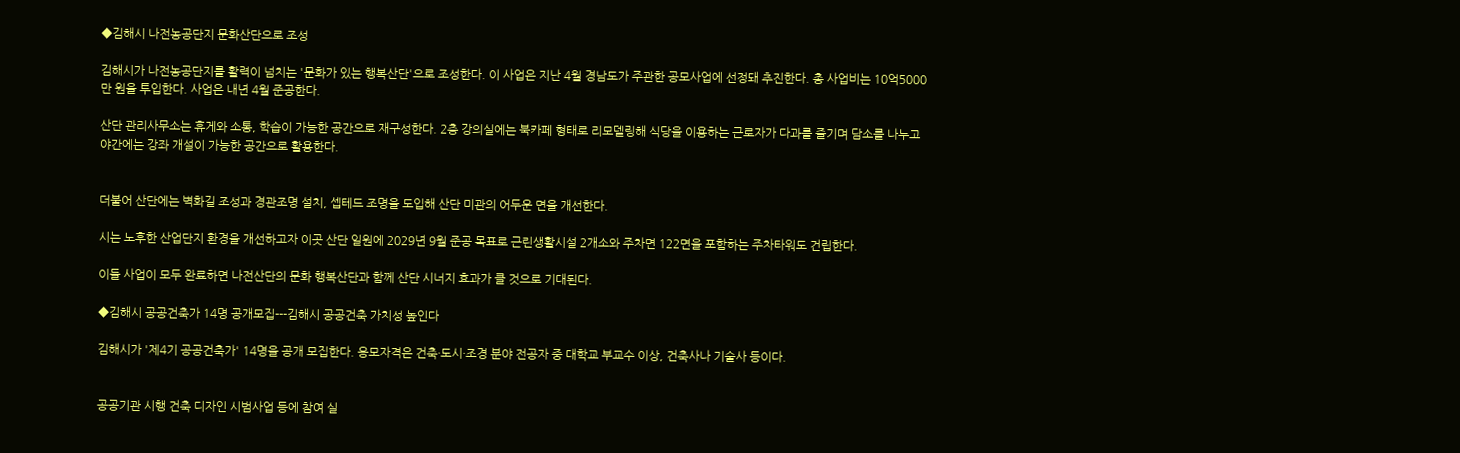◆김해시 나전농공단지 문화산단으로 조성

김해시가 나전농공단지를 활력이 넘치는 '문화가 있는 행복산단'으로 조성한다. 이 사업은 지난 4월 경남도가 주관한 공모사업에 선정돼 추진한다. 총 사업비는 10억5000만 원을 투입한다. 사업은 내년 4월 준공한다.

산단 관리사무소는 휴게와 소통, 학습이 가능한 공간으로 재구성한다. 2층 강의실에는 북카페 형태로 리모델링해 식당을 이용하는 근로자가 다과를 즐기며 담소를 나누고 야간에는 강좌 개설이 가능한 공간으로 활용한다.


더불어 산단에는 벽화길 조성과 경관조명 설치, 셉테드 조명을 도입해 산단 미관의 어두운 면을 개선한다.

시는 노후한 산업단지 환경을 개선하고자 이곳 산단 일원에 2029년 9월 준공 목표로 근린생활시설 2개소와 주차면 122면을 포함하는 주차타워도 건립한다.

이들 사업이 모두 완료하면 나전산단의 문화 행복산단과 함께 산단 시너지 효과가 클 것으로 기대된다.

◆김해시 공공건축가 14명 공개모집---김해시 공공건축 가치성 높인다

김해시가 '제4기 공공건축가' 14명을 공개 모집한다. 응모자격은 건축·도시·조경 분야 전공자 중 대학교 부교수 이상, 건축사나 기술사 등이다.


공공기관 시행 건축 디자인 시범사업 등에 참여 실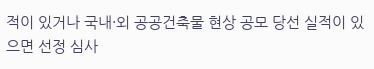적이 있거나 국내·외 공공건축물 현상 공모 당선 실적이 있으면 선정 심사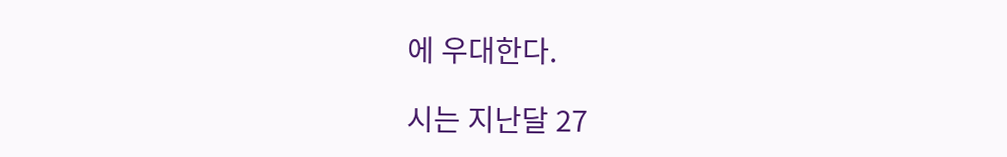에 우대한다.

시는 지난달 27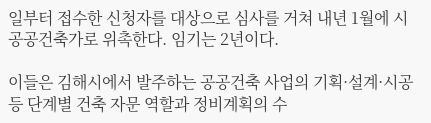일부터 접수한 신청자를 대상으로 심사를 거쳐 내년 1월에 시 공공건축가로 위촉한다. 임기는 2년이다.

이들은 김해시에서 발주하는 공공건축 사업의 기획·설계·시공 등 단계별 건축 자문 역할과 정비계획의 수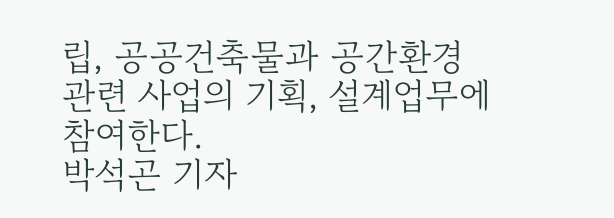립, 공공건축물과 공간환경 관련 사업의 기획, 설계업무에 참여한다.
박석곤 기자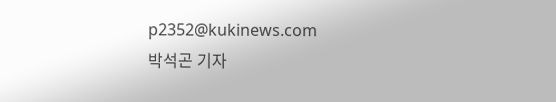p2352@kukinews.com
박석곤 기자